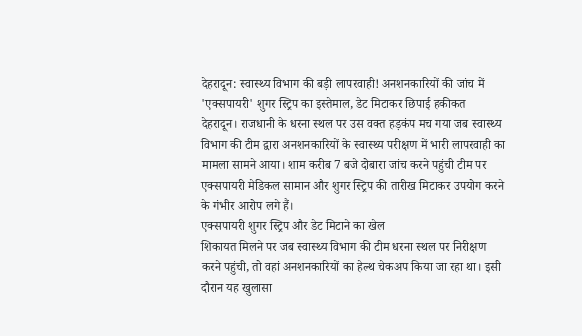देहरादून: स्वास्थ्य विभाग की बड़ी लापरवाही! अनशनकारियों की जांच में 'एक्सपायरी' शुगर स्ट्रिप का इस्तेमाल, डेट मिटाकर छिपाई हकीकत
देहरादून। राजधानी के धरना स्थल पर उस वक्त हड़कंप मच गया जब स्वास्थ्य विभाग की टीम द्वारा अनशनकारियों के स्वास्थ्य परीक्षण में भारी लापरवाही का मामला सामने आया। शाम करीब 7 बजे दोबारा जांच करने पहुंची टीम पर एक्सपायरी मेडिकल सामान और शुगर स्ट्रिप की तारीख मिटाकर उपयोग करने के गंभीर आरोप लगे हैं।
एक्सपायरी शुगर स्ट्रिप और डेट मिटाने का खेल
शिकायत मिलने पर जब स्वास्थ्य विभाग की टीम धरना स्थल पर निरीक्षण करने पहुंची, तो वहां अनशनकारियों का हेल्थ चेकअप किया जा रहा था। इसी दौरान यह खुलासा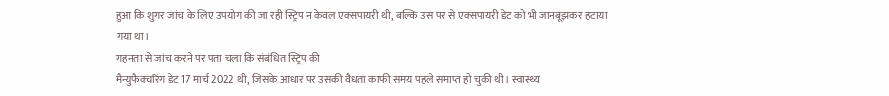हुआ कि शुगर जांच के लिए उपयोग की जा रही स्ट्रिप न केवल एक्सपायरी थी, बल्कि उस पर से एक्सपायरी डेट को भी जानबूझकर हटाया गया था।
गहनता से जांच करने पर पता चला कि संबंधित स्ट्रिप की
मैन्युफैक्चरिंग डेट 17 मार्च 2022 थी, जिसके आधार पर उसकी वैधता काफी समय पहले समाप्त हो चुकी थी। स्वास्थ्य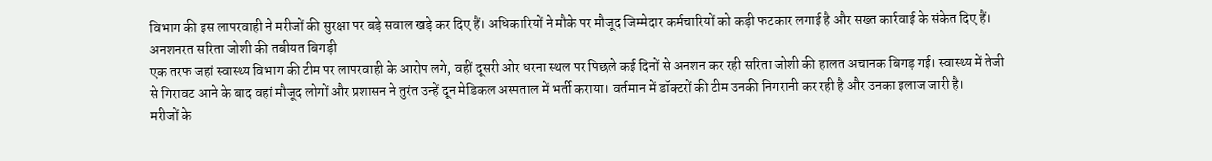विभाग की इस लापरवाही ने मरीजों की सुरक्षा पर बड़े सवाल खड़े कर दिए हैं। अधिकारियों ने मौके पर मौजूद जिम्मेदार कर्मचारियों को कड़ी फटकार लगाई है और सख्त कार्रवाई के संकेत दिए हैं।
अनशनरत सरिता जोशी की तबीयत बिगड़ी
एक तरफ जहां स्वास्थ्य विभाग की टीम पर लापरवाही के आरोप लगे, वहीं दूसरी ओर धरना स्थल पर पिछले कई दिनों से अनशन कर रही सरिता जोशी की हालत अचानक बिगड़ गई। स्वास्थ्य में तेजी से गिरावट आने के बाद वहां मौजूद लोगों और प्रशासन ने तुरंत उन्हें दून मेडिकल अस्पताल में भर्ती कराया। वर्तमान में डॉक्टरों की टीम उनकी निगरानी कर रही है और उनका इलाज जारी है।
मरीजों के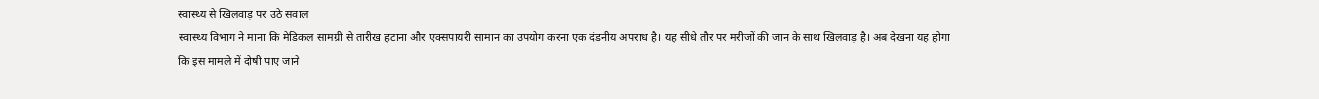स्वास्थ्य से खिलवाड़ पर उठे सवाल
स्वास्थ्य विभाग ने माना कि मेडिकल सामग्री से तारीख हटाना और एक्सपायरी सामान का उपयोग करना एक दंडनीय अपराध है। यह सीधे तौर पर मरीजों की जान के साथ खिलवाड़ है। अब देखना यह होगा कि इस मामले में दोषी पाए जाने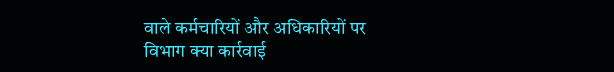वाले कर्मचारियों और अधिकारियों पर विभाग क्या कार्रवाई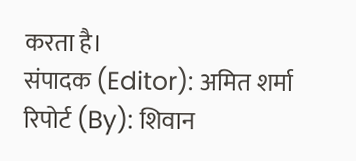करता है।
संपादक (Editor): अमित शर्मा
रिपोर्ट (By): शिवान